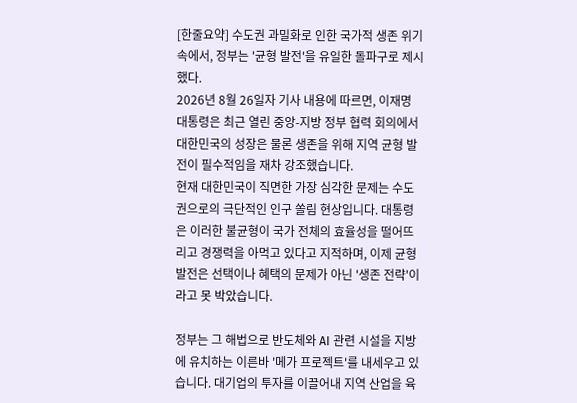[한줄요약] 수도권 과밀화로 인한 국가적 생존 위기 속에서, 정부는 '균형 발전'을 유일한 돌파구로 제시했다.
2026년 8월 26일자 기사 내용에 따르면, 이재명 대통령은 최근 열린 중앙-지방 정부 협력 회의에서 대한민국의 성장은 물론 생존을 위해 지역 균형 발전이 필수적임을 재차 강조했습니다.
현재 대한민국이 직면한 가장 심각한 문제는 수도권으로의 극단적인 인구 쏠림 현상입니다. 대통령은 이러한 불균형이 국가 전체의 효율성을 떨어뜨리고 경쟁력을 아먹고 있다고 지적하며, 이제 균형 발전은 선택이나 혜택의 문제가 아닌 '생존 전략'이라고 못 박았습니다.

정부는 그 해법으로 반도체와 AI 관련 시설을 지방에 유치하는 이른바 '메가 프로젝트'를 내세우고 있습니다. 대기업의 투자를 이끌어내 지역 산업을 육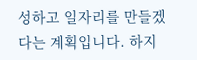성하고 일자리를 만들겠다는 계획입니다. 하지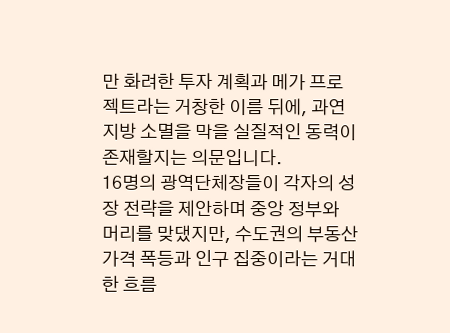만 화려한 투자 계획과 메가 프로젝트라는 거창한 이름 뒤에, 과연 지방 소멸을 막을 실질적인 동력이 존재할지는 의문입니다.
16명의 광역단체장들이 각자의 성장 전략을 제안하며 중앙 정부와 머리를 맞댔지만, 수도권의 부동산 가격 폭등과 인구 집중이라는 거대한 흐름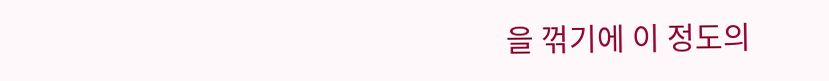을 꺾기에 이 정도의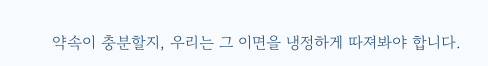약속이 충분할지, 우리는 그 이면을 냉정하게 따져봐야 합니다.